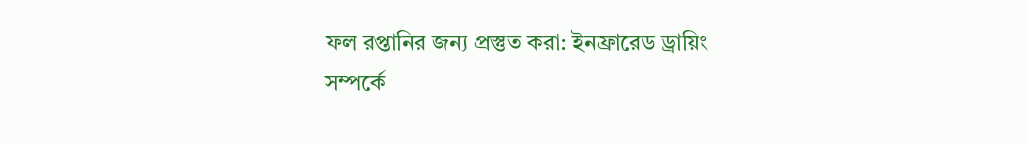ফল রপ্তানির জন্য প্রস্তুত করা: ইনফ্রারেড ড্রায়িং সম্পর্কে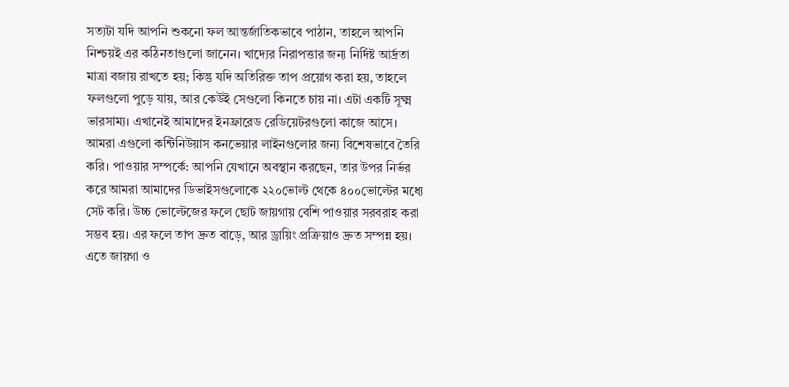সত্যটা যদি আপনি শুকনো ফল আন্তর্জাতিকভাবে পাঠান, তাহলে আপনি নিশ্চয়ই এর কঠিনতাগুলো জানেন। খাদ্যের নিরাপত্তার জন্য নির্দিষ্ট আর্দ্রতা মাত্রা বজায় রাখতে হয়; কিন্তু যদি অতিরিক্ত তাপ প্রয়োগ করা হয়, তাহলে ফলগুলো পুড়ে যায়, আর কেউই সেগুলো কিনতে চায় না। এটা একটি সূক্ষ্ম ভারসাম্য। এখানেই আমাদের ইনফ্রারেড রেডিয়েটরগুলো কাজে আসে। আমরা এগুলো কন্টিনিউয়াস কনভেয়ার লাইনগুলোর জন্য বিশেষভাবে তৈরি করি। পাওয়ার সম্পর্কে: আপনি যেখানে অবস্থান করছেন, তার উপর নির্ভর করে আমরা আমাদের ডিভাইসগুলোকে ২২০ভোল্ট থেকে ৪০০ভোল্টের মধ্যে সেট করি। উচ্চ ভোল্টেজের ফলে ছোট জায়গায় বেশি পাওয়ার সরবরাহ করা সম্ভব হয়। এর ফলে তাপ দ্রুত বাড়ে, আর ড্রায়িং প্রক্রিয়াও দ্রুত সম্পন্ন হয়। এতে জায়গা ও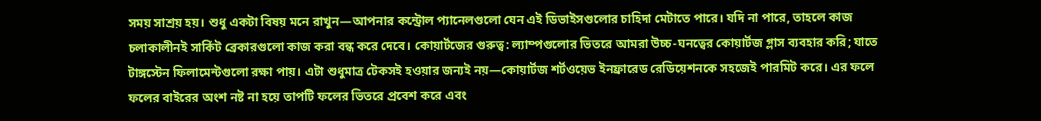সময় সাশ্রয় হয়। শুধু একটা বিষয় মনে রাখুন—আপনার কন্ট্রোল প্যানেলগুলো যেন এই ডিভাইসগুলোর চাহিদা মেটাতে পারে। যদি না পারে, তাহলে কাজ চলাকালীনই সার্কিট ব্রেকারগুলো কাজ করা বন্ধ করে দেবে। কোয়ার্টজের গুরুত্ব: ল্যাম্পগুলোর ভিতরে আমরা উচ্চ-ঘনত্বের কোয়ার্টজ গ্লাস ব্যবহার করি; যাতে টাঙ্গস্টেন ফিলামেন্টগুলো রক্ষা পায়। এটা শুধুমাত্র টেকসই হওয়ার জন্যই নয়—কোয়ার্টজ শর্টওয়েভ ইনফ্রারেড রেডিয়েশনকে সহজেই পারমিট করে। এর ফলে ফলের বাইরের অংশ নষ্ট না হয়ে তাপটি ফলের ভিতরে প্রবেশ করে এবং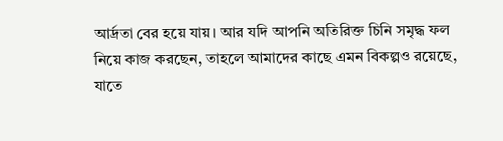আর্দ্রতা বের হয়ে যায়। আর যদি আপনি অতিরিক্ত চিনি সমৃদ্ধ ফল নিয়ে কাজ করছেন, তাহলে আমাদের কাছে এমন বিকল্পও রয়েছে, যাতে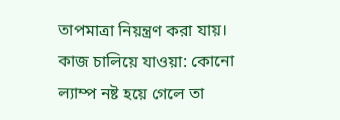তাপমাত্রা নিয়ন্ত্রণ করা যায়। কাজ চালিয়ে যাওয়া: কোনো ল্যাম্প নষ্ট হয়ে গেলে তা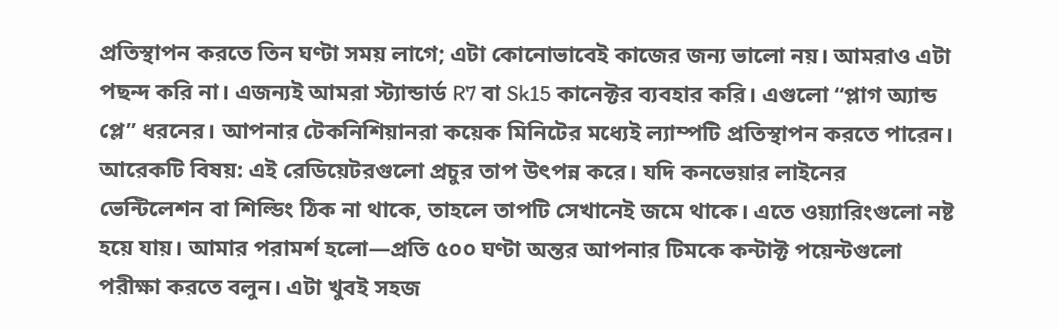প্রতিস্থাপন করতে তিন ঘণ্টা সময় লাগে; এটা কোনোভাবেই কাজের জন্য ভালো নয়। আমরাও এটা পছন্দ করি না। এজন্যই আমরা স্ট্যান্ডার্ড R7 বা Sk15 কানেক্টর ব্যবহার করি। এগুলো “প্লাগ অ্যান্ড প্লে” ধরনের। আপনার টেকনিশিয়ানরা কয়েক মিনিটের মধ্যেই ল্যাম্পটি প্রতিস্থাপন করতে পারেন। আরেকটি বিষয়: এই রেডিয়েটরগুলো প্রচুর তাপ উৎপন্ন করে। যদি কনভেয়ার লাইনের ভেন্টিলেশন বা শিল্ডিং ঠিক না থাকে, তাহলে তাপটি সেখানেই জমে থাকে। এতে ওয়্যারিংগুলো নষ্ট হয়ে যায়। আমার পরামর্শ হলো—প্রতি ৫০০ ঘণ্টা অন্তর আপনার টিমকে কন্টাক্ট পয়েন্টগুলো পরীক্ষা করতে বলুন। এটা খুবই সহজ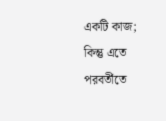একটি কাজ; কিন্তু এতে পরবর্তীতে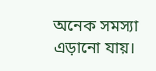অনেক সমস্যা এড়ানো যায়।